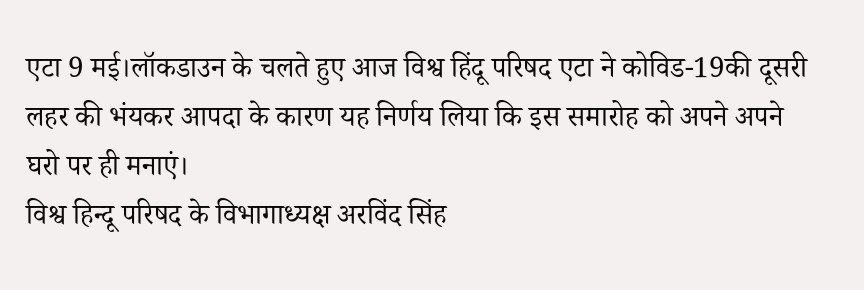एटा 9 मई।लॉकडाउन के चलते हुए आज विश्व हिंदू परिषद एटा ने कोविड-19की दूसरी लहर की भंयकर आपदा के कारण यह निर्णय लिया कि इस समारोह को अपने अपने घरो पर ही मनाएं।
विश्व हिन्दू परिषद के विभागाध्यक्ष अरविंद सिंह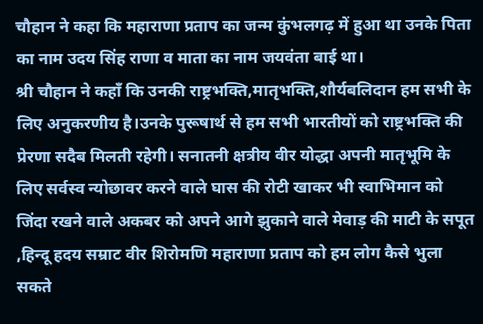चौहान ने कहा कि महाराणा प्रताप का जन्म कुंभलगढ़ में हुआ था उनके पिता का नाम उदय सिंह राणा व माता का नाम जयवंता बाई था।
श्री चौहान ने कहाँ कि उनकी राष्ट्रभक्ति,मातृभक्ति,शौर्यबलिदान हम सभी के लिए अनुकरणीय है।उनके पुरूषार्थ से हम सभी भारतीयों को राष्ट्रभक्ति की प्रेरणा सदैब मिलती रहेगी। सनातनी क्षत्रीय वीर योद्धा अपनी मातृभूमि के लिए सर्वस्व न्योछावर करने वाले घास की रोटी खाकर भी स्वाभिमान को जिंदा रखने वाले अकबर को अपने आगे झुकाने वाले मेवाड़ की माटी के सपूत ,हिन्दू हदय सम्राट वीर शिरोमणि महाराणा प्रताप को हम लोग कैसे भुला सकते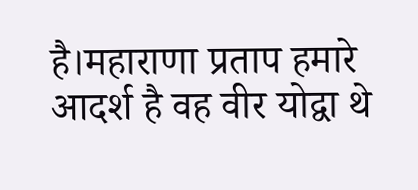है।महाराणा प्रताप हमारे आदर्श है वह वीर योद्वा थे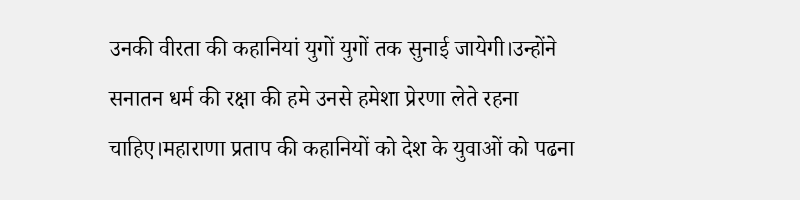उनकी वीरता की कहानियां युगों युगों तक सुनाई जायेगी।उन्होंने सनातन धर्म की रक्षा की हमे उनसे हमेशा प्रेरणा लेते रहना चाहिए।महाराणा प्रताप की कहानियों को देश के युवाओं को पढना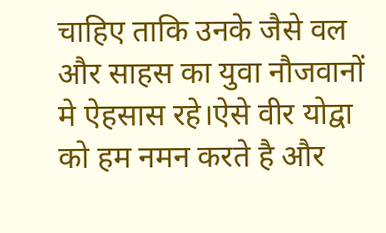चाहिए ताकि उनके जैसे वल और साहस का युवा नौजवानों मे ऐहसास रहे।ऐसे वीर योद्वा को हम नमन करते है और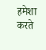हमेशा करते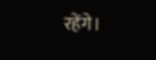रहेंगे।